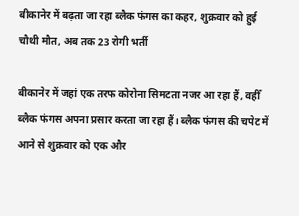बीकानेर में बढ़ता जा रहा ब्लैक फंगस का कहर, शुक्रवार को हुई चौथी मौत, अब तक 23 रोगी भर्ती

बीकानेर में जहां एक तरफ कोरोना सिमटता नजर आ रहा हैं, वहीँ ब्लैक फंगस अपना प्रसार करता जा रहा हैं। ब्लैक फंगस की चपेट में आने से शुक्रवार को एक और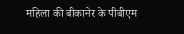महिला की बीकानेर के पीबीएम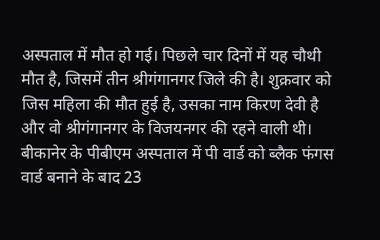अस्पताल में मौत हो गई। पिछले चार दिनों में यह चौथी मौत है, जिसमें तीन श्रीगंगानगर जिले की है। शुक्रवार को जिस महिला की मौत हुई है, उसका नाम किरण देवी है और वो श्रीगंगानगर के विजयनगर की रहने वाली थी।
बीकानेर के पीबीएम अस्पताल में पी वार्ड को ब्लैक फंगस वार्ड बनाने के बाद 23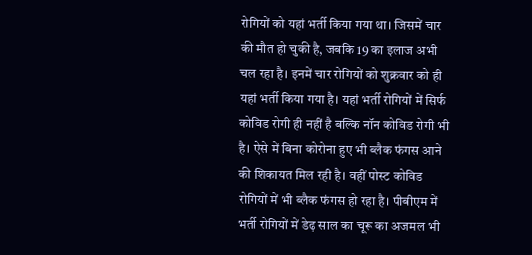रोगियों को यहां भर्ती किया गया था। जिसमें चार की मौत हो चुकी है, जबकि 19 का इलाज अभी चल रहा है। इनमें चार रोगियों को शुक्रवार को ही यहां भर्ती किया गया है। यहां भर्ती रोगियों में सिर्फ कोविड रोगी ही नहीं है बल्कि नॉन कोविड रोगी भी है। ऐसे में बिना कोरोना हुए भी ब्लैक फंगस आने की शिकायत मिल रही है। वहीं पोस्ट कोविड रोगियों में भी ब्लैक फंगस हो रहा है। पीबीएम में भर्ती रोगियों में डेढ़ साल का चूरू का अजमल भी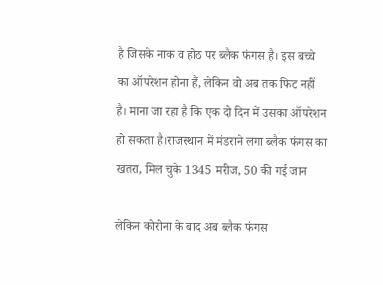है जिसके नाक व होठ पर ब्लैक फंगस है। इस बच्चे का ऑपरेशन होना हैं, लेकिन वो अब तक फिट नहीं है। माना जा रहा है कि एक दो दिन में उसका ऑपरेशन हो सकता है।राजस्थान में मंडराने लगा ब्लैक फंगस का खतरा, मिल चुके 1345 मरीज, 50 की गई जान

लेकिन कोरोना के बाद अब ब्लैक फंगस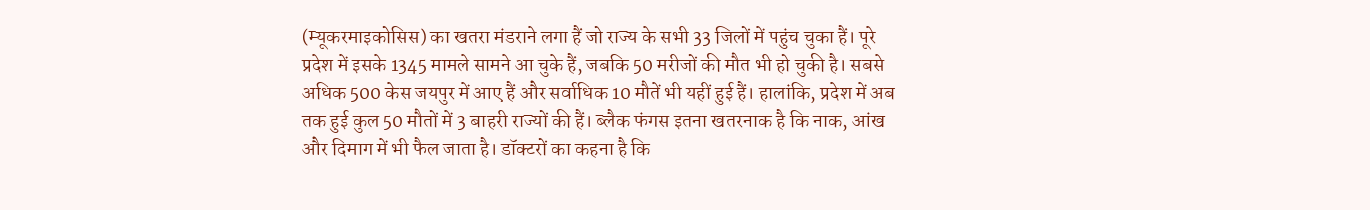(म्यूकरमाइकोसिस) का खतरा मंडराने लगा हैं जो राज्य के सभी 33 जिलों में पहुंच चुका हैं। पूरे प्रदेश में इसके 1345 मामले सामने आ चुके हैं, जबकि 50 मरीजों की मौत भी हो चुकी है। सबसे अधिक 500 केस जयपुर में आए हैं और सर्वाधिक 10 मौतें भी यहीं हुई हैं। हालांकि, प्रदेश में अब तक हुई कुल 50 मौतों में 3 बाहरी राज्यों की हैं। ब्लैक फंगस इतना खतरनाक है कि नाक, आंख और दिमाग में भी फैल जाता है। डॉक्टरों का कहना है कि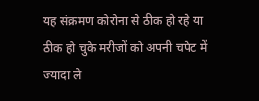यह संक्रमण कोरोना से ठीक हो रहे या ठीक हो चुके मरीजों को अपनी चपेट में ज्यादा ले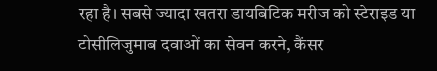रहा है। सबसे ज्यादा खतरा डायबिटिक मरीज को स्टेराइड या टोसीलिजुमाब दवाओं का सेवन करने, कैंसर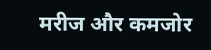मरीज और कमजोर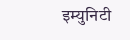इम्युनिटी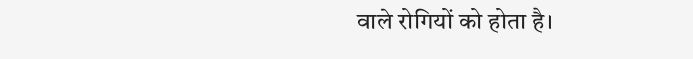वाले रोगियों को होता है।